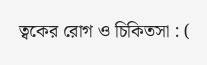ত্বকের রোগ ও চিকিতসা : (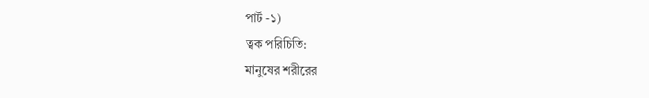পার্ট -১)
ত্বক পরিচিতি:
মানুষের শরীরের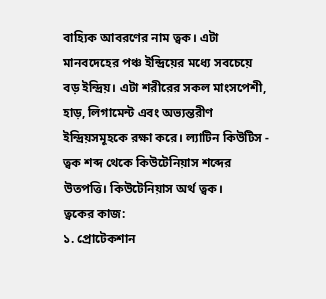বাহ্যিক আবরণের নাম ত্বক। এটা মানবদেহের পঞ্চ ইন্দ্রিয়ের মধ্যে সবচেয়ে বড় ইন্দ্রিয়। এটা শরীরের সকল মাংসপেশী, হাড়, লিগামেন্ট এবং অভ্যন্তরীণ ইন্দ্রিয়সমূহকে রক্ষা করে। ল্যাটিন কিউটিস - ত্বক শব্দ থেকে কিউটেনিয়াস শব্দের উতপত্তি। কিউটেনিয়াস অর্থ ত্বক।
ত্বকের কাজ:
১. প্রোটেকশান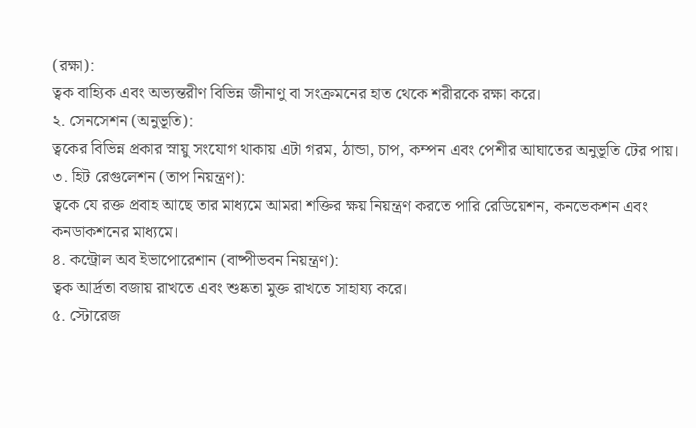(রক্ষা):
ত্বক বাহ্যিক এবং অভ্যন্তরীণ বিভিন্ন জীনাণু বা সংক্রমনের হাত থেকে শরীরকে রক্ষা করে।
২. সেনসেশন (অনুভূতি):
ত্বকের বিভিন্ন প্রকার স্নায়ু সংযোগ থাকায় এটা গরম, ঠান্ডা, চাপ, কম্পন এবং পেশীর আঘাতের অনুভূতি টের পায়।
৩. হিট রেগুলেশন (তাপ নিয়ন্ত্রণ):
ত্বকে যে রক্ত প্রবাহ আছে তার মাধ্যমে আমরা শক্তির ক্ষয় নিয়ন্ত্রণ করতে পারি রেডিয়েশন, কনভেকশন এবং কনডাকশনের মাধ্যমে।
৪. কন্ট্রোল অব ইভাপোরেশান (বাষ্পীভবন নিয়ন্ত্রণ):
ত্বক আর্দ্রতা বজায় রাখতে এবং শুষ্কতা মুক্ত রাখতে সাহায্য করে।
৫. স্টোরেজ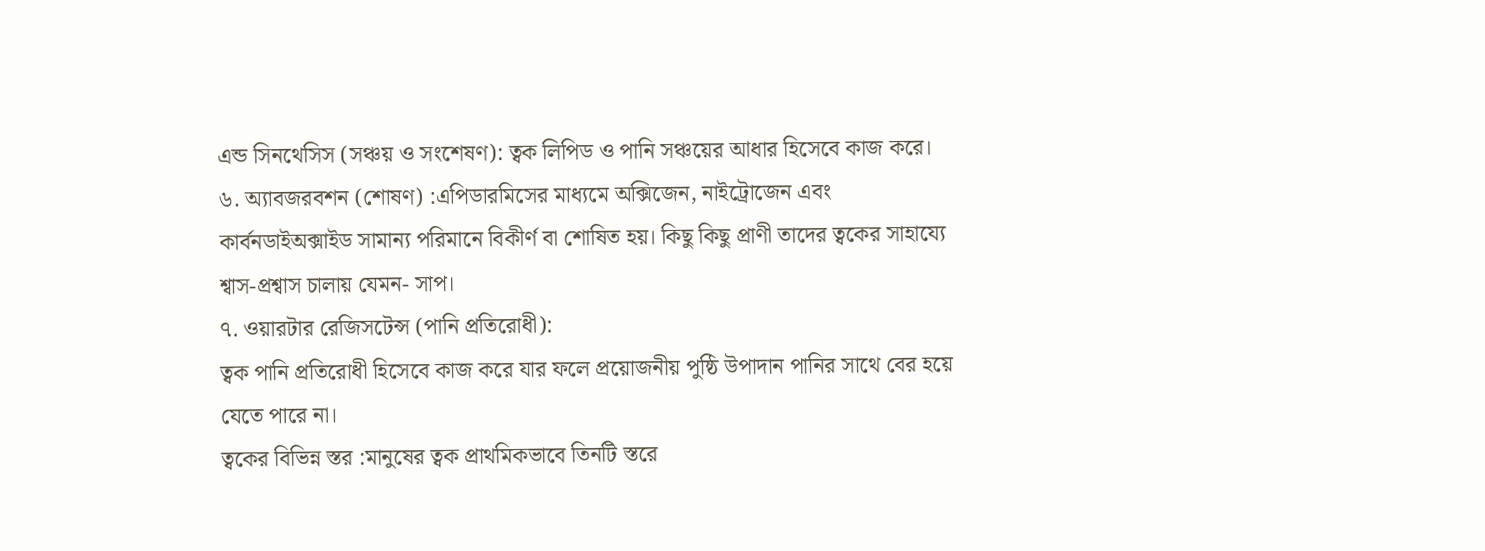এন্ড সিনথেসিস (সঞ্চয় ও সংশেষণ): ত্বক লিপিড ও পানি সঞ্চয়ের আধার হিসেবে কাজ করে।
৬. অ্যাবজরবশন (শোষণ) :এপিডারমিসের মাধ্যমে অক্সিজেন, নাইট্রোজেন এবং কার্বনডাইঅক্সাইড সামান্য পরিমানে বিকীর্ণ বা শোষিত হয়। কিছু কিছু প্রাণী তাদের ত্বকের সাহায্যে শ্বাস-প্রশ্বাস চালায় যেমন- সাপ।
৭. ওয়ারটার রেজিসটেন্স (পানি প্রতিরোধী):
ত্বক পানি প্রতিরোধী হিসেবে কাজ করে যার ফলে প্রয়োজনীয় পুষ্ঠি উপাদান পানির সাথে বের হয়ে যেতে পারে না।
ত্বকের বিভিন্ন স্তর :মানুষের ত্বক প্রাথমিকভাবে তিনটি স্তরে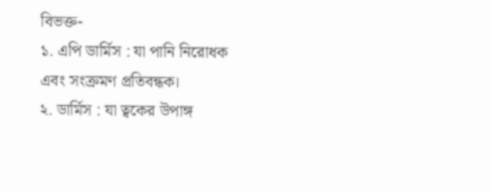বিভক্ত-
১. এপি ডার্মিস : যা পানি নিরোধক এবং সংক্রমণ প্রতিবন্ধক।
২. ডার্মিস : যা ত্বকের উপাঙ্গ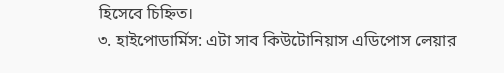হিসেবে চিহ্নিত।
৩. হাইপোডার্মিস: এটা সাব কিউটোনিয়াস এডিপোস লেয়ার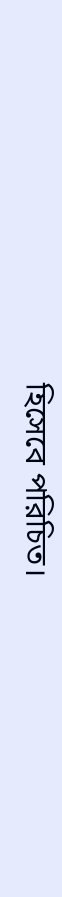হিসেবে পরিচিত।